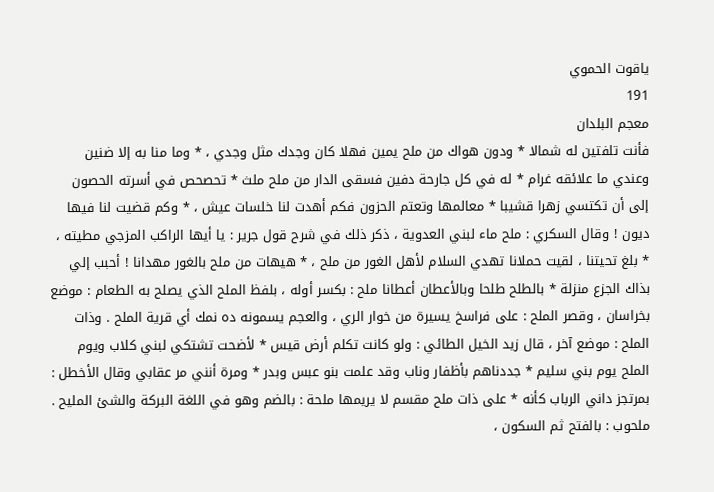ياقوت الحموي
191
معجم البلدان
فأنت تلفتين له شمالا * ودون هواك من ملح يمين فهلا كان وجدك مثل وجدي ، * وما منا به إلا ضنين وعندي ما علائقه غرام * له في كل جارحة دفين فسقى الدار من ملح ملث * تحصحص في أسرته الحصون إلى أن تكتسي زهرا قشيبا * معالمها وتعتم الحزون فكم أهدت لنا خلسات عيش ، * وكم قضيت لنا فيها ديون ! وقال السكري : ملح ماء لبني العدوية ، ذكر ذلك في شرح قول جرير : يا أيها الراكب المزجي مطيته ، * بلغ تحيتنا ، لقيت حملانا تهدي السلام لأهل الغور من ملح ، * هيهات من ملح بالغور مهدانا ! أحبب إلي بذاك الجزع منزلة * بالطلح طلحا وبالأعطان أعطانا ملح : بكسر أوله ، بلفظ الملح الذي يصلح به الطعام : موضع بخراسان ، وقصر الملح : على فراسخ يسيرة من خوار الري ، والعجم يسمونه ده نمك أي قرية الملح . وذات الملح : موضع آخر ، قال زيد الخيل الطائي : ولو كانت تكلم أرض قيس * لأضحت تشتكي لبني كلاب ويوم الملح يوم بني سليم * جددناهم بأظفار وناب وقد علمت بنو عبس وبدر * ومرة أنني مر عقابي وقال الأخطل : بمرتجز داني الرباب كأنه * على ذات ملح مقسم لا يريمها ملحة : بالضم وهو في اللغة البركة والشئ المليح . ملحوب : بالفتح ثم السكون ،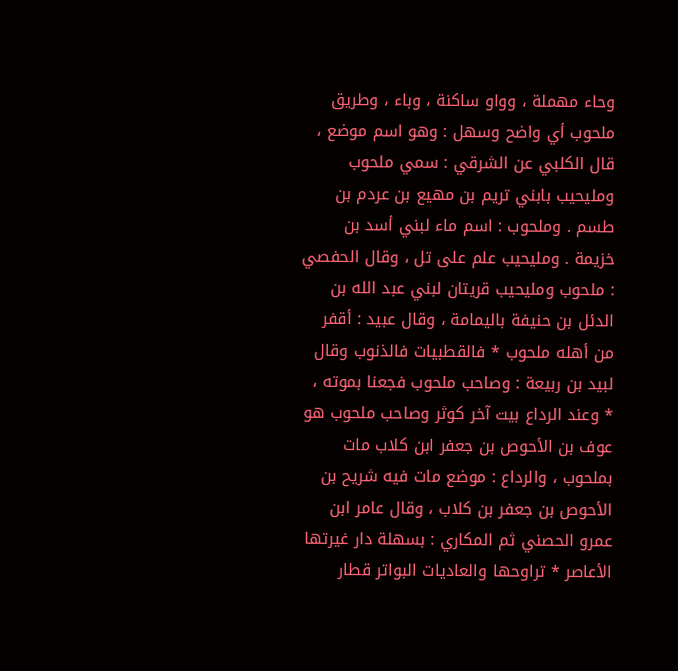وحاء مهملة ، وواو ساكنة ، وباء ، وطريق ملحوب أي واضح وسهل : وهو اسم موضع ، قال الكلبي عن الشرقي : سمي ملحوب ومليحيب بابني تريم بن مهيع بن عردم بن طسم . وملحوب : اسم ماء لبني أسد بن خزيمة . ومليحيب علم على تل ، وقال الحفصي : ملحوب ومليحيب قريتان لبني عبد الله بن الدئل بن حنيفة باليمامة ، وقال عبيد : أقفر من أهله ملحوب * فالقطبيات فالذنوب وقال لبيد بن ربيعة : وصاحب ملحوب فجعنا بموته ، * وعند الرداع بيت آخر كوثر وصاحب ملحوب هو عوف بن الأحوص بن جعفر ابن كلاب مات بملحوب ، والرداع : موضع مات فيه شريح بن الأحوص بن جعفر بن كلاب ، وقال عامر ابن عمرو الحصني ثم المكاري : بسهلة دار غيرتها الأعاصر * تراوحها والعاديات البواتر قطار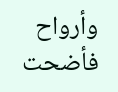وأرواح فأضحت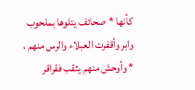كأنها * صحائف يتلوها بملحوب وابر وأقفرت العبلاء والرس منهم ، * وأوحش منهم يثقب فقراقر